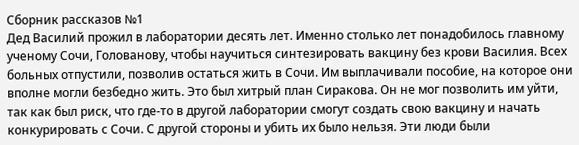Сборник рассказов №1
Дед Василий прожил в лаборатории десять лет. Именно столько лет понадобилось главному ученому Сочи, Голованову, чтобы научиться синтезировать вакцину без крови Василия. Всех больных отпустили, позволив остаться жить в Сочи. Им выплачивали пособие, на которое они вполне могли безбедно жить. Это был хитрый план Сиракова. Он не мог позволить им уйти, так как был риск, что где-то в другой лаборатории смогут создать свою вакцину и начать конкурировать с Сочи. С другой стороны и убить их было нельзя. Эти люди были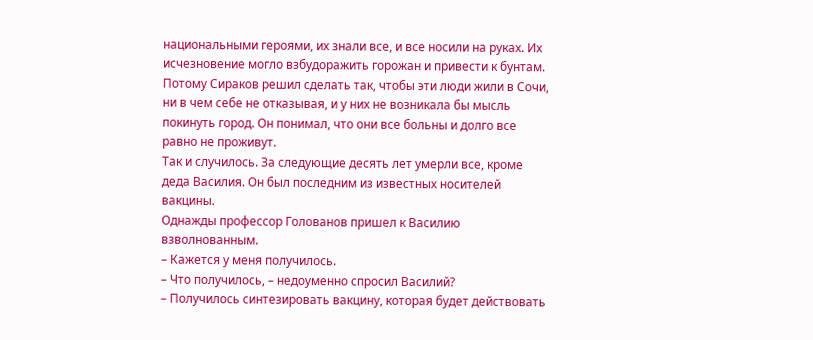национальными героями, их знали все, и все носили на руках. Их исчезновение могло взбудоражить горожан и привести к бунтам. Потому Сираков решил сделать так, чтобы эти люди жили в Сочи, ни в чем себе не отказывая, и у них не возникала бы мысль покинуть город. Он понимал, что они все больны и долго все равно не проживут.
Так и случилось. За следующие десять лет умерли все, кроме деда Василия. Он был последним из известных носителей вакцины.
Однажды профессор Голованов пришел к Василию взволнованным.
– Кажется у меня получилось.
– Что получилось, – недоуменно спросил Василий?
– Получилось синтезировать вакцину, которая будет действовать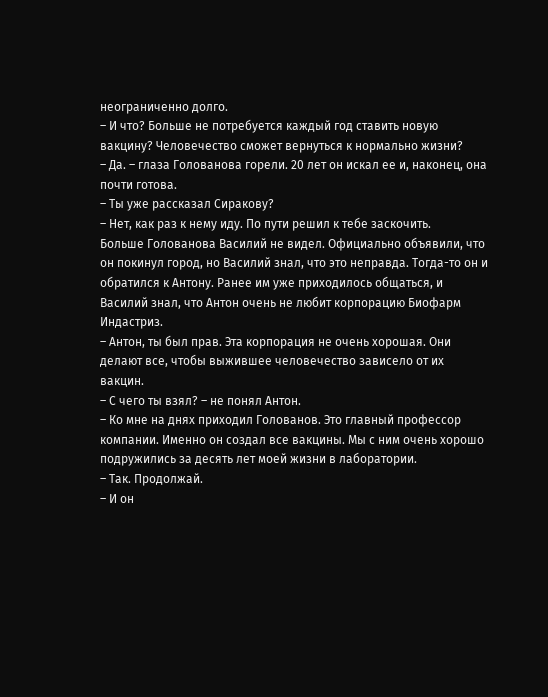неограниченно долго.
– И что? Больше не потребуется каждый год ставить новую вакцину? Человечество сможет вернуться к нормально жизни?
– Да. – глаза Голованова горели. 20 лет он искал ее и, наконец, она почти готова.
– Ты уже рассказал Сиракову?
– Нет, как раз к нему иду. По пути решил к тебе заскочить.
Больше Голованова Василий не видел. Официально объявили, что он покинул город, но Василий знал, что это неправда. Тогда-то он и обратился к Антону. Ранее им уже приходилось общаться, и Василий знал, что Антон очень не любит корпорацию Биофарм Индастриз.
– Антон, ты был прав. Эта корпорация не очень хорошая. Они делают все, чтобы выжившее человечество зависело от их вакцин.
– С чего ты взял? – не понял Антон.
– Ко мне на днях приходил Голованов. Это главный профессор компании. Именно он создал все вакцины. Мы с ним очень хорошо подружились за десять лет моей жизни в лаборатории.
– Так. Продолжай.
– И он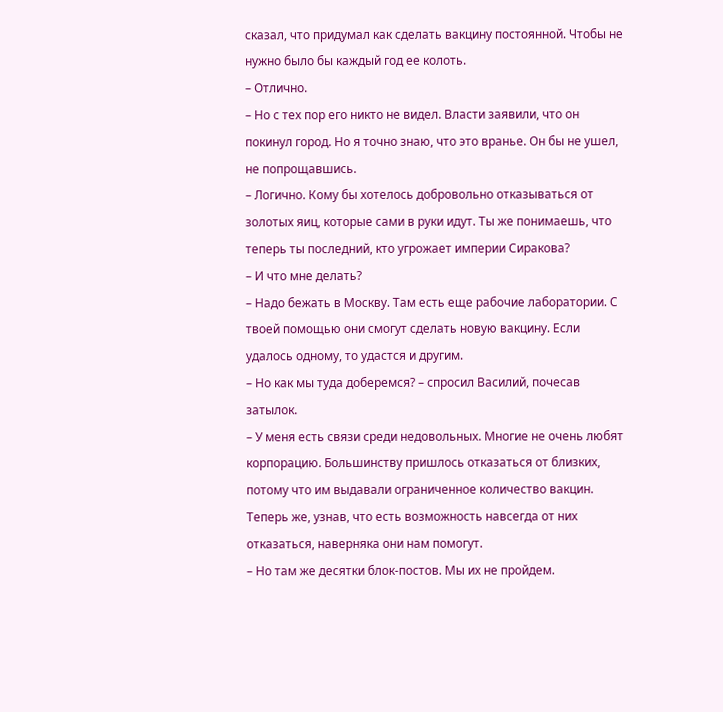сказал, что придумал как сделать вакцину постоянной. Чтобы не нужно было бы каждый год ее колоть.
– Отлично.
– Но с тех пор его никто не видел. Власти заявили, что он покинул город. Но я точно знаю, что это вранье. Он бы не ушел, не попрощавшись.
– Логично. Кому бы хотелось добровольно отказываться от золотых яиц, которые сами в руки идут. Ты же понимаешь, что теперь ты последний, кто угрожает империи Сиракова?
– И что мне делать?
– Надо бежать в Москву. Там есть еще рабочие лаборатории. С твоей помощью они смогут сделать новую вакцину. Если удалось одному, то удастся и другим.
– Но как мы туда доберемся? – спросил Василий, почесав затылок.
– У меня есть связи среди недовольных. Многие не очень любят корпорацию. Большинству пришлось отказаться от близких, потому что им выдавали ограниченное количество вакцин. Теперь же, узнав, что есть возможность навсегда от них отказаться, наверняка они нам помогут.
– Но там же десятки блок-постов. Мы их не пройдем.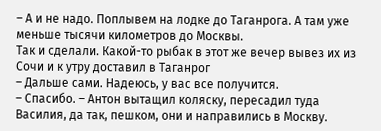– А и не надо. Поплывем на лодке до Таганрога. А там уже меньше тысячи километров до Москвы.
Так и сделали. Какой-то рыбак в этот же вечер вывез их из Сочи и к утру доставил в Таганрог
– Дальше сами. Надеюсь, у вас все получится.
– Спасибо. – Антон вытащил коляску, пересадил туда Василия, да так, пешком, они и направились в Москву.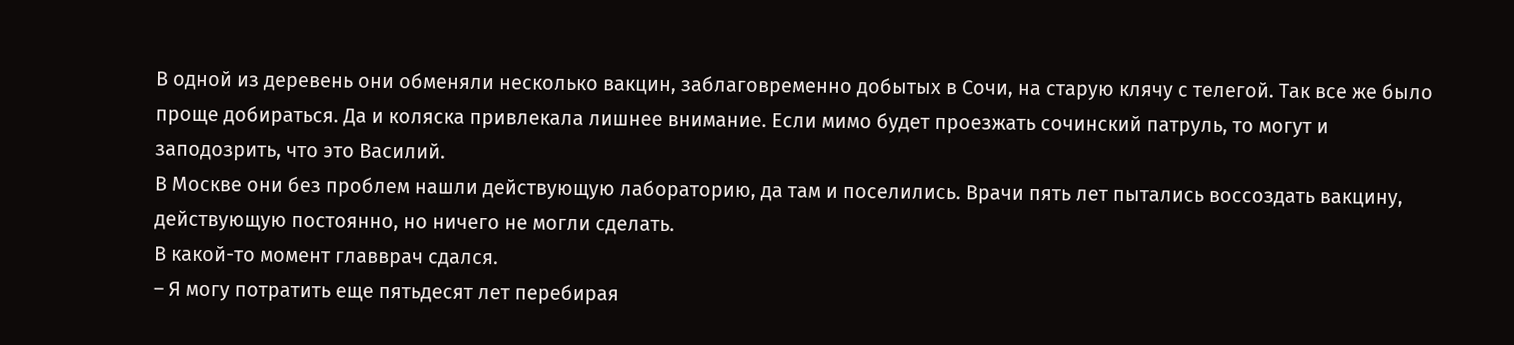В одной из деревень они обменяли несколько вакцин, заблаговременно добытых в Сочи, на старую клячу с телегой. Так все же было проще добираться. Да и коляска привлекала лишнее внимание. Если мимо будет проезжать сочинский патруль, то могут и заподозрить, что это Василий.
В Москве они без проблем нашли действующую лабораторию, да там и поселились. Врачи пять лет пытались воссоздать вакцину, действующую постоянно, но ничего не могли сделать.
В какой-то момент главврач сдался.
– Я могу потратить еще пятьдесят лет перебирая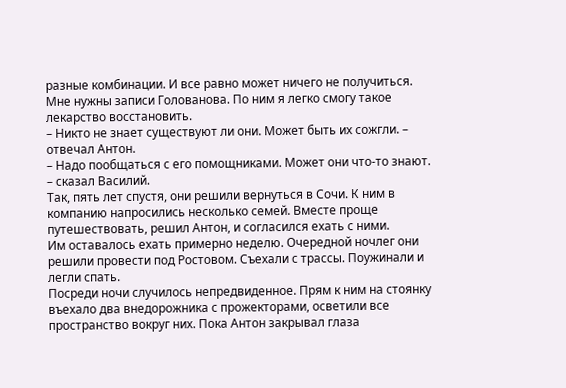разные комбинации. И все равно может ничего не получиться. Мне нужны записи Голованова. По ним я легко смогу такое лекарство восстановить.
– Никто не знает существуют ли они. Может быть их сожгли. – отвечал Антон.
– Надо пообщаться с его помощниками. Может они что-то знают. – сказал Василий.
Так, пять лет спустя, они решили вернуться в Сочи. К ним в компанию напросились несколько семей. Вместе проще путешествовать, решил Антон, и согласился ехать с ними.
Им оставалось ехать примерно неделю. Очередной ночлег они решили провести под Ростовом. Съехали с трассы. Поужинали и легли спать.
Посреди ночи случилось непредвиденное. Прям к ним на стоянку въехало два внедорожника с прожекторами, осветили все пространство вокруг них. Пока Антон закрывал глаза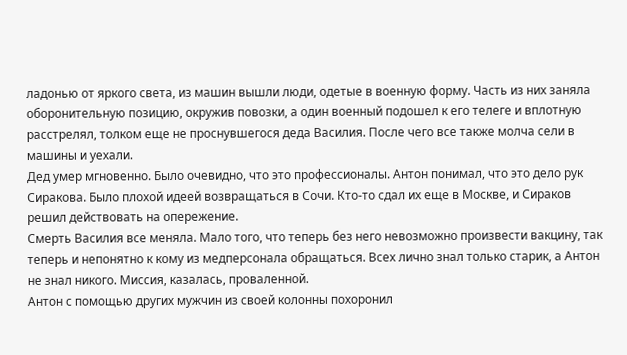ладонью от яркого света, из машин вышли люди, одетые в военную форму. Часть из них заняла оборонительную позицию, окружив повозки, а один военный подошел к его телеге и вплотную расстрелял, толком еще не проснувшегося деда Василия. После чего все также молча сели в машины и уехали.
Дед умер мгновенно. Было очевидно, что это профессионалы. Антон понимал, что это дело рук Сиракова. Было плохой идеей возвращаться в Сочи. Кто-то сдал их еще в Москве, и Сираков решил действовать на опережение.
Смерть Василия все меняла. Мало того, что теперь без него невозможно произвести вакцину, так теперь и непонятно к кому из медперсонала обращаться. Всех лично знал только старик, а Антон не знал никого. Миссия, казалась, проваленной.
Антон с помощью других мужчин из своей колонны похоронил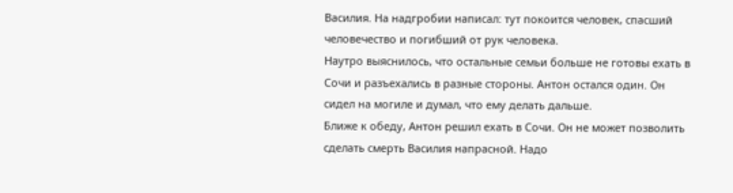Василия. На надгробии написал: тут покоится человек, спасший человечество и погибший от рук человека.
Наутро выяснилось, что остальные семьи больше не готовы ехать в Сочи и разъехались в разные стороны. Антон остался один. Он сидел на могиле и думал, что ему делать дальше.
Ближе к обеду, Антон решил ехать в Сочи. Он не может позволить сделать смерть Василия напрасной. Надо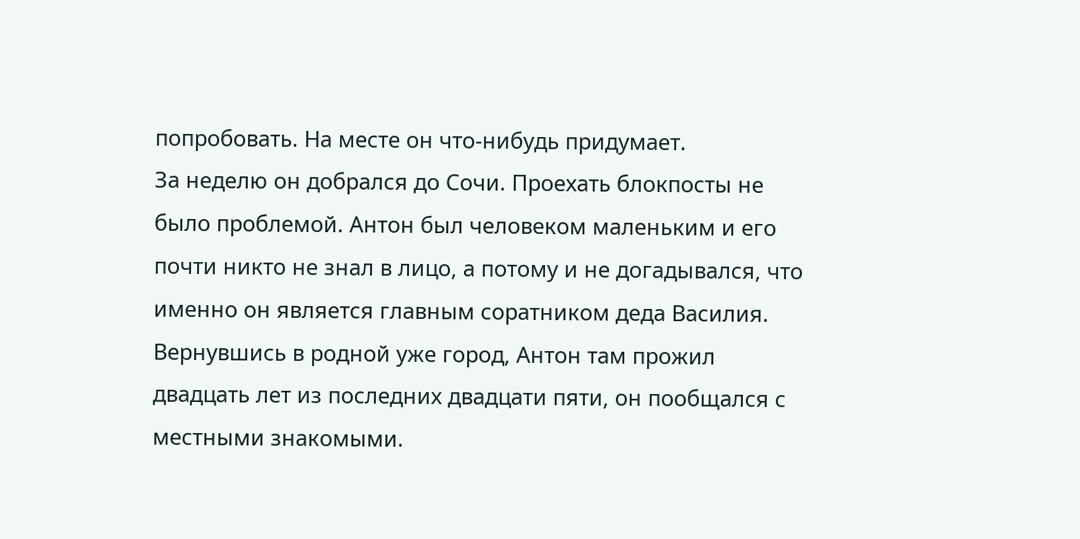попробовать. На месте он что-нибудь придумает.
За неделю он добрался до Сочи. Проехать блокпосты не было проблемой. Антон был человеком маленьким и его почти никто не знал в лицо, а потому и не догадывался, что именно он является главным соратником деда Василия.
Вернувшись в родной уже город, Антон там прожил двадцать лет из последних двадцати пяти, он пообщался с местными знакомыми.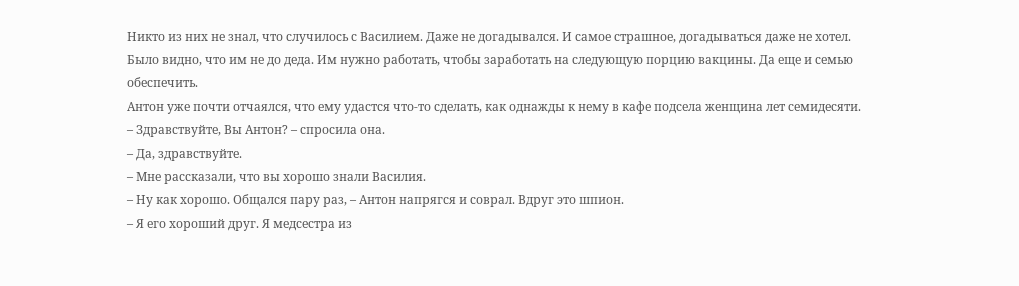Никто из них не знал, что случилось с Василием. Даже не догадывался. И самое страшное, догадываться даже не хотел. Было видно, что им не до деда. Им нужно работать, чтобы заработать на следующую порцию вакцины. Да еще и семью обеспечить.
Антон уже почти отчаялся, что ему удастся что-то сделать, как однажды к нему в кафе подсела женщина лет семидесяти.
– Здравствуйте, Вы Антон? – спросила она.
– Да, здравствуйте.
– Мне рассказали, что вы хорошо знали Василия.
– Ну как хорошо. Общался пару раз, – Антон напрягся и соврал. Вдруг это шпион.
– Я его хороший друг. Я медсестра из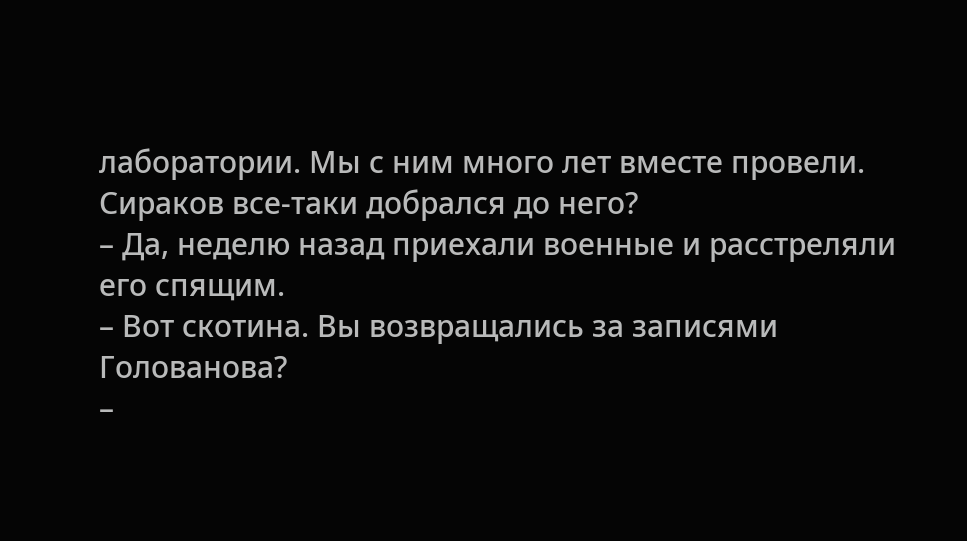лаборатории. Мы с ним много лет вместе провели. Сираков все-таки добрался до него?
– Да, неделю назад приехали военные и расстреляли его спящим.
– Вот скотина. Вы возвращались за записями Голованова?
–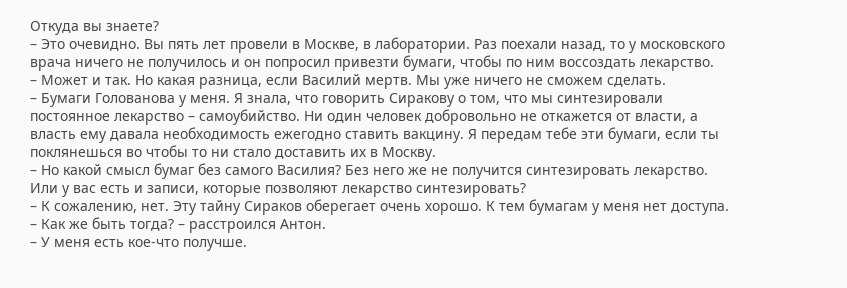Откуда вы знаете?
– Это очевидно. Вы пять лет провели в Москве, в лаборатории. Раз поехали назад, то у московского врача ничего не получилось и он попросил привезти бумаги, чтобы по ним воссоздать лекарство.
– Может и так. Но какая разница, если Василий мертв. Мы уже ничего не сможем сделать.
– Бумаги Голованова у меня. Я знала, что говорить Сиракову о том, что мы синтезировали постоянное лекарство – самоубийство. Ни один человек добровольно не откажется от власти, а власть ему давала необходимость ежегодно ставить вакцину. Я передам тебе эти бумаги, если ты поклянешься во чтобы то ни стало доставить их в Москву.
– Но какой смысл бумаг без самого Василия? Без него же не получится синтезировать лекарство. Или у вас есть и записи, которые позволяют лекарство синтезировать?
– К сожалению, нет. Эту тайну Сираков оберегает очень хорошо. К тем бумагам у меня нет доступа.
– Как же быть тогда? – расстроился Антон.
– У меня есть кое-что получше.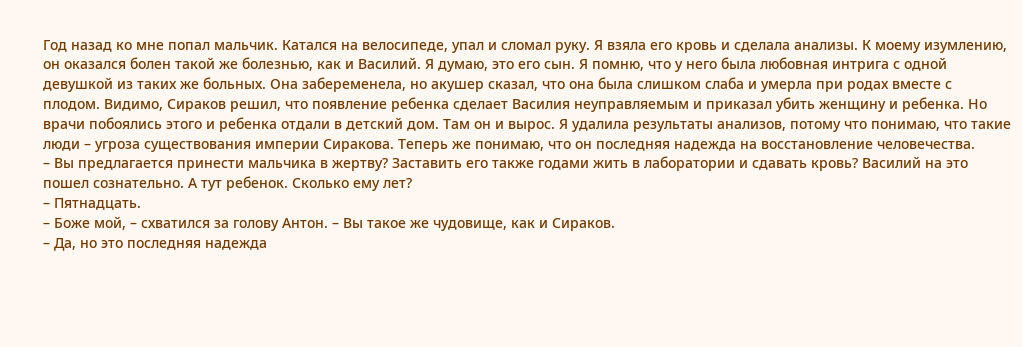Год назад ко мне попал мальчик. Катался на велосипеде, упал и сломал руку. Я взяла его кровь и сделала анализы. К моему изумлению, он оказался болен такой же болезнью, как и Василий. Я думаю, это его сын. Я помню, что у него была любовная интрига с одной девушкой из таких же больных. Она забеременела, но акушер сказал, что она была слишком слаба и умерла при родах вместе с плодом. Видимо, Сираков решил, что появление ребенка сделает Василия неуправляемым и приказал убить женщину и ребенка. Но врачи побоялись этого и ребенка отдали в детский дом. Там он и вырос. Я удалила результаты анализов, потому что понимаю, что такие люди – угроза существования империи Сиракова. Теперь же понимаю, что он последняя надежда на восстановление человечества.
– Вы предлагается принести мальчика в жертву? Заставить его также годами жить в лаборатории и сдавать кровь? Василий на это пошел сознательно. А тут ребенок. Сколько ему лет?
– Пятнадцать.
– Боже мой, – схватился за голову Антон. – Вы такое же чудовище, как и Сираков.
– Да, но это последняя надежда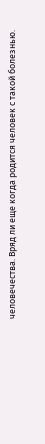человечества. Вряд ли еще когда родится человек с такой болезнью.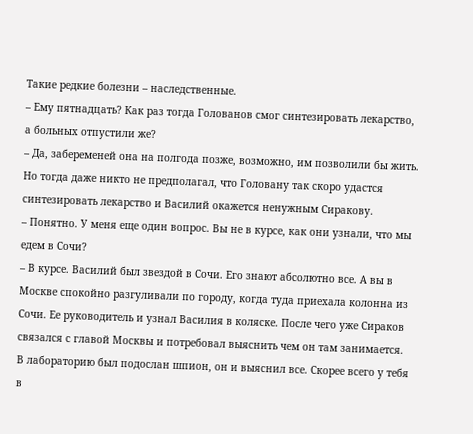Такие редкие болезни – наследственные.
– Ему пятнадцать? Как раз тогда Голованов смог синтезировать лекарство, а больных отпустили же?
– Да, забеременей она на полгода позже, возможно, им позволили бы жить. Но тогда даже никто не предполагал, что Головану так скоро удастся синтезировать лекарство и Василий окажется ненужным Сиракову.
– Понятно. У меня еще один вопрос. Вы не в курсе, как они узнали, что мы едем в Сочи?
– В курсе. Василий был звездой в Сочи. Его знают абсолютно все. А вы в Москве спокойно разгуливали по городу, когда туда приехала колонна из Сочи. Ее руководитель и узнал Василия в коляске. После чего уже Сираков связался с главой Москвы и потребовал выяснить чем он там занимается. В лабораторию был подослан шпион, он и выяснил все. Скорее всего у тебя в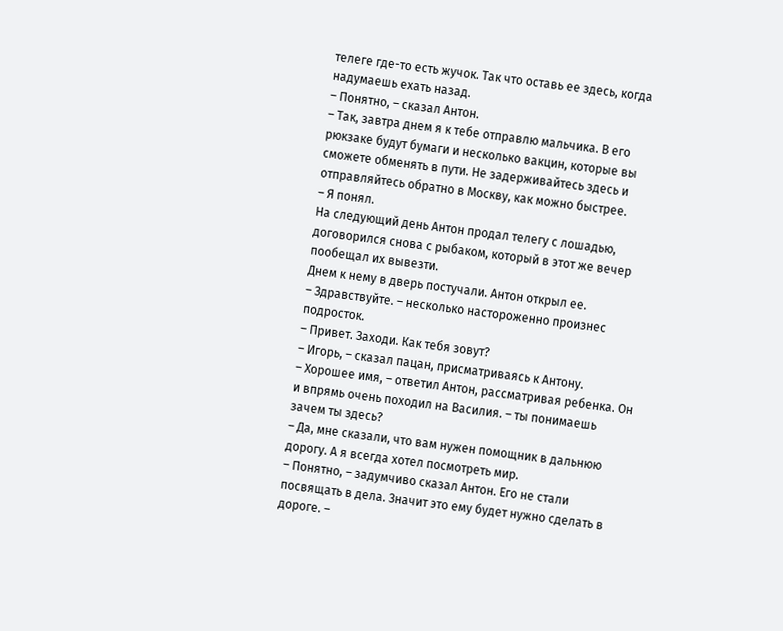телеге где-то есть жучок. Так что оставь ее здесь, когда надумаешь ехать назад.
– Понятно, – сказал Антон.
– Так, завтра днем я к тебе отправлю мальчика. В его рюкзаке будут бумаги и несколько вакцин, которые вы сможете обменять в пути. Не задерживайтесь здесь и отправляйтесь обратно в Москву, как можно быстрее.
– Я понял.
На следующий день Антон продал телегу с лошадью, договорился снова с рыбаком, который в этот же вечер пообещал их вывезти.
Днем к нему в дверь постучали. Антон открыл ее.
– Здравствуйте. – несколько настороженно произнес подросток.
– Привет. Заходи. Как тебя зовут?
– Игорь, – сказал пацан, присматриваясь к Антону.
– Хорошее имя, – ответил Антон, рассматривая ребенка. Он и впрямь очень походил на Василия. – ты понимаешь зачем ты здесь?
– Да, мне сказали, что вам нужен помощник в дальнюю дорогу. А я всегда хотел посмотреть мир.
– Понятно, – задумчиво сказал Антон. Его не стали посвящать в дела. Значит это ему будет нужно сделать в дороге. –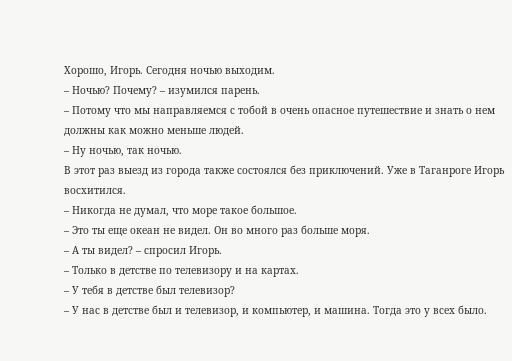Хорошо, Игорь. Сегодня ночью выходим.
– Ночью? Почему? – изумился парень.
– Потому что мы направляемся с тобой в очень опасное путешествие и знать о нем должны как можно меньше людей.
– Ну ночью, так ночью.
В этот раз выезд из города также состоялся без приключений. Уже в Таганроге Игорь восхитился.
– Никогда не думал, что море такое большое.
– Это ты еще океан не видел. Он во много раз больше моря.
– А ты видел? – спросил Игорь.
– Только в детстве по телевизору и на картах.
– У тебя в детстве был телевизор?
– У нас в детстве был и телевизор, и компьютер, и машина. Тогда это у всех было.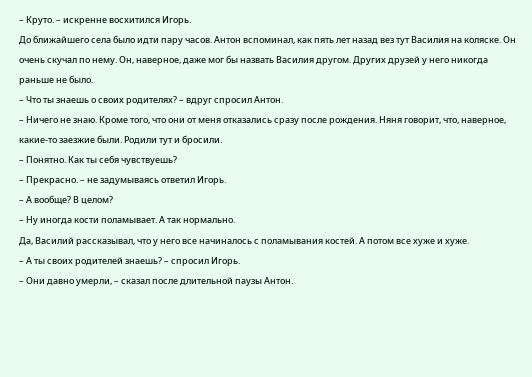– Круто. – искренне восхитился Игорь.
До ближайшего села было идти пару часов. Антон вспоминал, как пять лет назад вез тут Василия на коляске. Он очень скучал по нему. Он, наверное, даже мог бы назвать Василия другом. Других друзей у него никогда раньше не было.
– Что ты знаешь о своих родителях? – вдруг спросил Антон.
– Ничего не знаю. Кроме того, что они от меня отказались сразу после рождения. Няня говорит, что, наверное, какие-то заезжие были. Родили тут и бросили.
– Понятно. Как ты себя чувствуешь?
– Прекрасно. – не задумываясь ответил Игорь.
– А вообще? В целом?
– Ну иногда кости поламывает. А так нормально.
Да, Василий рассказывал, что у него все начиналось с поламывания костей. А потом все хуже и хуже.
– А ты своих родителей знаешь? – спросил Игорь.
– Они давно умерли, – сказал после длительной паузы Антон.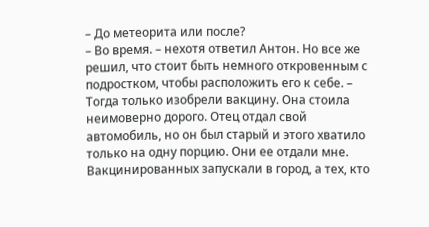– До метеорита или после?
– Во время. – нехотя ответил Антон. Но все же решил, что стоит быть немного откровенным с подростком, чтобы расположить его к себе. – Тогда только изобрели вакцину. Она стоила неимоверно дорого. Отец отдал свой автомобиль, но он был старый и этого хватило только на одну порцию. Они ее отдали мне. Вакцинированных запускали в город, а тех, кто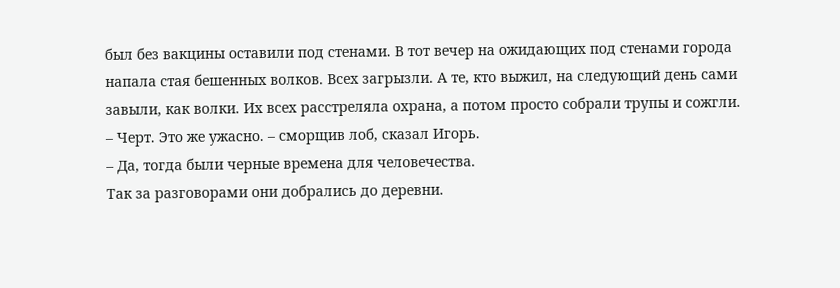был без вакцины оставили под стенами. В тот вечер на ожидающих под стенами города напала стая бешенных волков. Всех загрызли. А те, кто выжил, на следующий день сами завыли, как волки. Их всех расстреляла охрана, а потом просто собрали трупы и сожгли.
– Черт. Это же ужасно. – сморщив лоб, сказал Игорь.
– Да, тогда были черные времена для человечества.
Так за разговорами они добрались до деревни.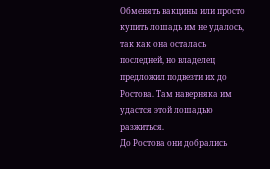Обменять вакцины или просто купить лошадь им не удалось, так как она осталась последней, но владелец предложил подвезти их до Ростова. Там наверняка им удастся этой лошадью разжиться.
До Ростова они добрались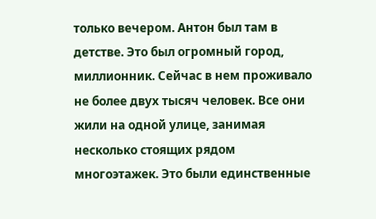только вечером. Антон был там в детстве. Это был огромный город, миллионник. Сейчас в нем проживало не более двух тысяч человек. Все они жили на одной улице, занимая несколько стоящих рядом многоэтажек. Это были единственные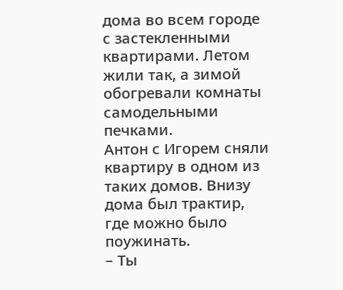дома во всем городе с застекленными квартирами. Летом жили так, а зимой обогревали комнаты самодельными печками.
Антон с Игорем сняли квартиру в одном из таких домов. Внизу дома был трактир, где можно было поужинать.
– Ты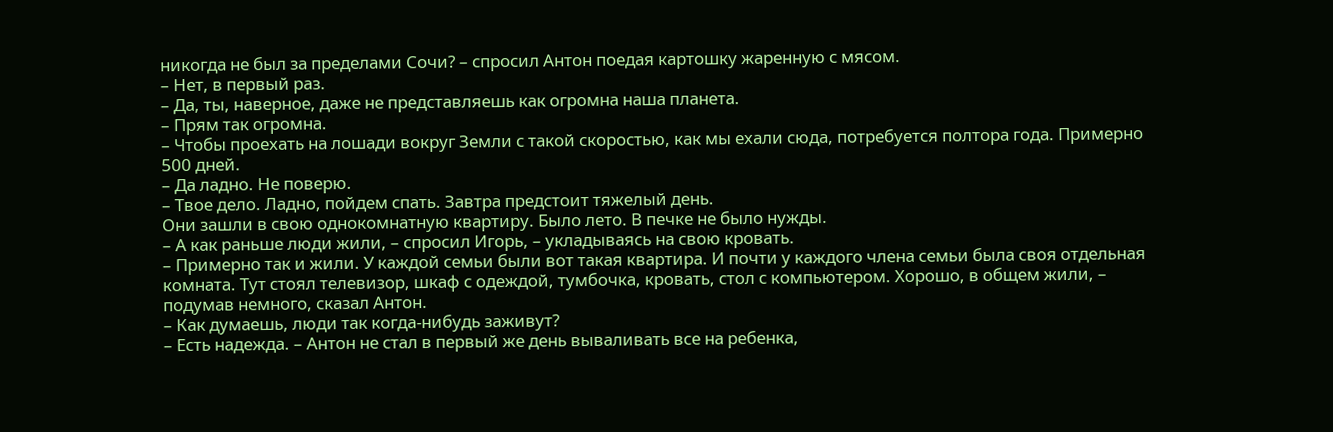никогда не был за пределами Сочи? – спросил Антон поедая картошку жаренную с мясом.
– Нет, в первый раз.
– Да, ты, наверное, даже не представляешь как огромна наша планета.
– Прям так огромна.
– Чтобы проехать на лошади вокруг Земли с такой скоростью, как мы ехали сюда, потребуется полтора года. Примерно 500 дней.
– Да ладно. Не поверю.
– Твое дело. Ладно, пойдем спать. Завтра предстоит тяжелый день.
Они зашли в свою однокомнатную квартиру. Было лето. В печке не было нужды.
– А как раньше люди жили, – спросил Игорь, – укладываясь на свою кровать.
– Примерно так и жили. У каждой семьи были вот такая квартира. И почти у каждого члена семьи была своя отдельная комната. Тут стоял телевизор, шкаф с одеждой, тумбочка, кровать, стол с компьютером. Хорошо, в общем жили, – подумав немного, сказал Антон.
– Как думаешь, люди так когда-нибудь заживут?
– Есть надежда. – Антон не стал в первый же день вываливать все на ребенка,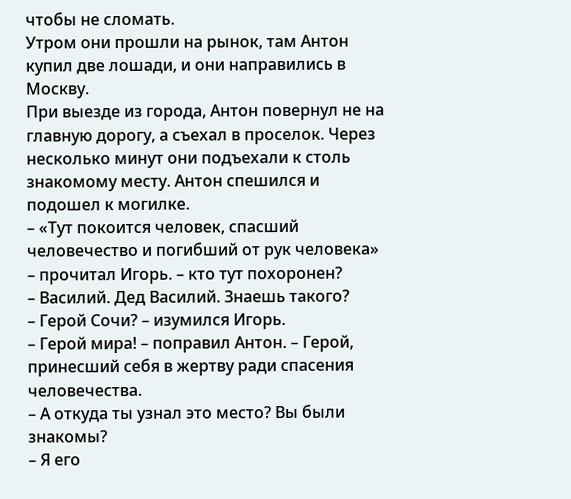чтобы не сломать.
Утром они прошли на рынок, там Антон купил две лошади, и они направились в Москву.
При выезде из города, Антон повернул не на главную дорогу, а съехал в проселок. Через несколько минут они подъехали к столь знакомому месту. Антон спешился и подошел к могилке.
– «Тут покоится человек, спасший человечество и погибший от рук человека» – прочитал Игорь. – кто тут похоронен?
– Василий. Дед Василий. Знаешь такого?
– Герой Сочи? – изумился Игорь.
– Герой мира! – поправил Антон. – Герой, принесший себя в жертву ради спасения человечества.
– А откуда ты узнал это место? Вы были знакомы?
– Я его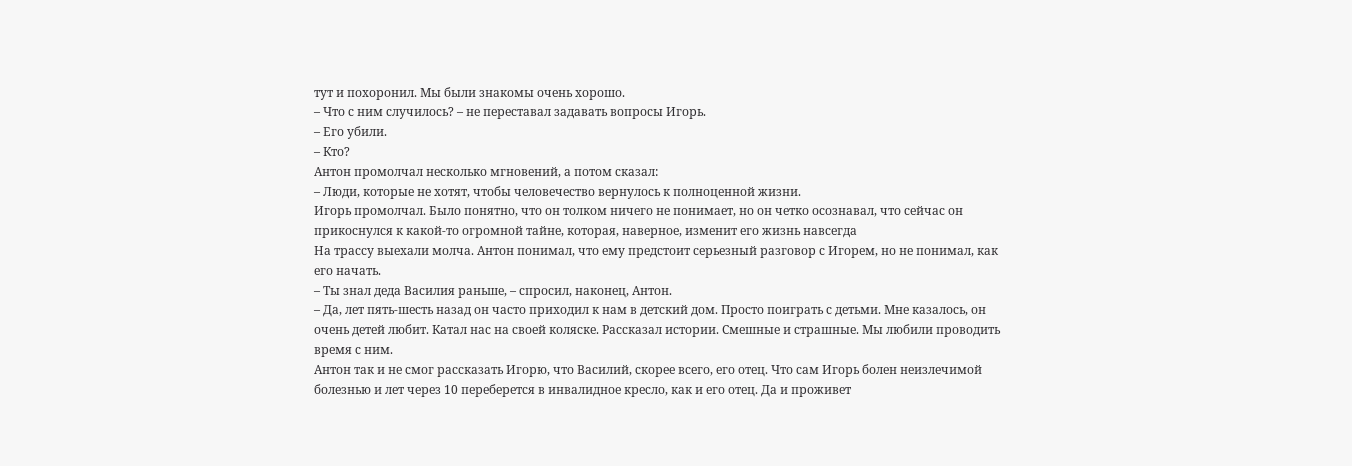тут и похоронил. Мы были знакомы очень хорошо.
– Что с ним случилось? – не переставал задавать вопросы Игорь.
– Его убили.
– Кто?
Антон промолчал несколько мгновений, а потом сказал:
– Люди, которые не хотят, чтобы человечество вернулось к полноценной жизни.
Игорь промолчал. Было понятно, что он толком ничего не понимает, но он четко осознавал, что сейчас он прикоснулся к какой-то огромной тайне, которая, наверное, изменит его жизнь навсегда
На трассу выехали молча. Антон понимал, что ему предстоит серьезный разговор с Игорем, но не понимал, как его начать.
– Ты знал деда Василия раньше, – спросил, наконец, Антон.
– Да, лет пять-шесть назад он часто приходил к нам в детский дом. Просто поиграть с детьми. Мне казалось, он очень детей любит. Катал нас на своей коляске. Рассказал истории. Смешные и страшные. Мы любили проводить время с ним.
Антон так и не смог рассказать Игорю, что Василий, скорее всего, его отец. Что сам Игорь болен неизлечимой болезнью и лет через 10 переберется в инвалидное кресло, как и его отец. Да и проживет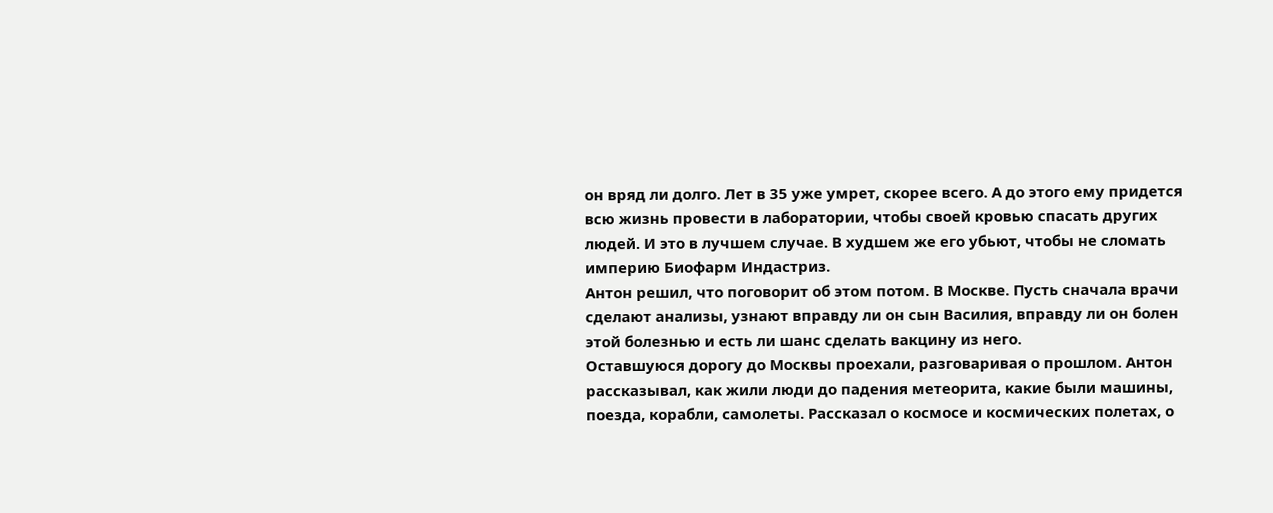он вряд ли долго. Лет в 35 уже умрет, скорее всего. А до этого ему придется всю жизнь провести в лаборатории, чтобы своей кровью спасать других людей. И это в лучшем случае. В худшем же его убьют, чтобы не сломать империю Биофарм Индастриз.
Антон решил, что поговорит об этом потом. В Москве. Пусть сначала врачи сделают анализы, узнают вправду ли он сын Василия, вправду ли он болен этой болезнью и есть ли шанс сделать вакцину из него.
Оставшуюся дорогу до Москвы проехали, разговаривая о прошлом. Антон рассказывал, как жили люди до падения метеорита, какие были машины, поезда, корабли, самолеты. Рассказал о космосе и космических полетах, о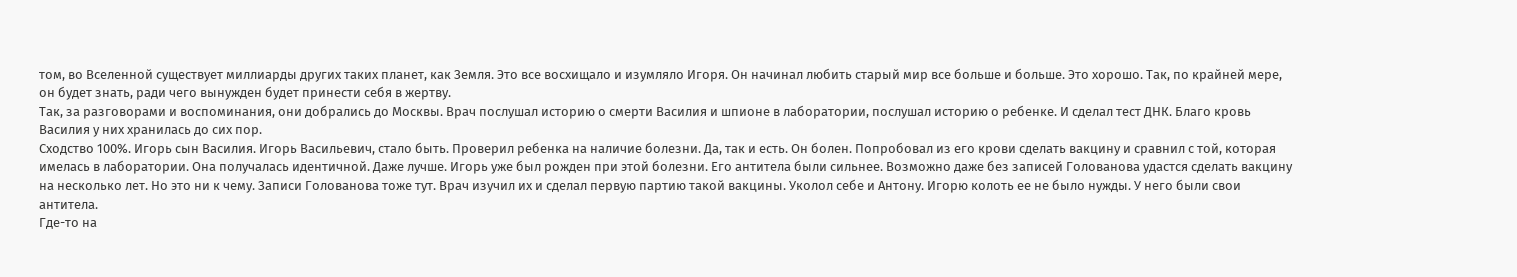том, во Вселенной существует миллиарды других таких планет, как Земля. Это все восхищало и изумляло Игоря. Он начинал любить старый мир все больше и больше. Это хорошо. Так, по крайней мере, он будет знать, ради чего вынужден будет принести себя в жертву.
Так, за разговорами и воспоминания, они добрались до Москвы. Врач послушал историю о смерти Василия и шпионе в лаборатории, послушал историю о ребенке. И сделал тест ДНК. Благо кровь Василия у них хранилась до сих пор.
Сходство 100%. Игорь сын Василия. Игорь Васильевич, стало быть. Проверил ребенка на наличие болезни. Да, так и есть. Он болен. Попробовал из его крови сделать вакцину и сравнил с той, которая имелась в лаборатории. Она получалась идентичной. Даже лучше. Игорь уже был рожден при этой болезни. Его антитела были сильнее. Возможно даже без записей Голованова удастся сделать вакцину на несколько лет. Но это ни к чему. Записи Голованова тоже тут. Врач изучил их и сделал первую партию такой вакцины. Уколол себе и Антону. Игорю колоть ее не было нужды. У него были свои антитела.
Где-то на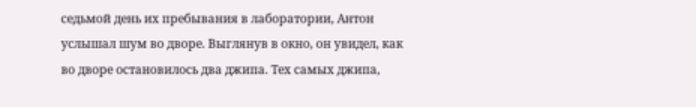седьмой день их пребывания в лаборатории, Антон услышал шум во дворе. Выглянув в окно, он увидел, как во дворе остановилось два джипа. Тех самых джипа,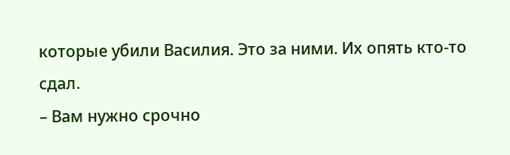которые убили Василия. Это за ними. Их опять кто-то сдал.
– Вам нужно срочно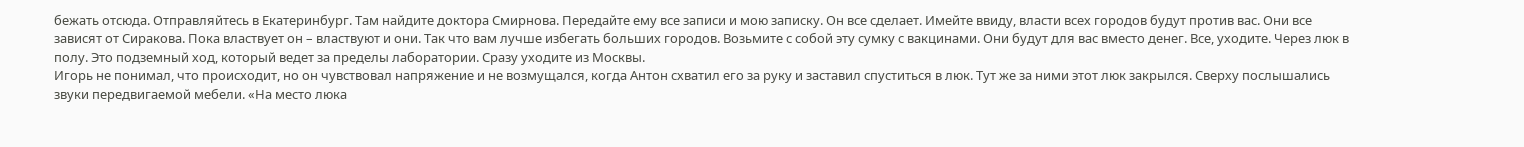бежать отсюда. Отправляйтесь в Екатеринбург. Там найдите доктора Смирнова. Передайте ему все записи и мою записку. Он все сделает. Имейте ввиду, власти всех городов будут против вас. Они все зависят от Сиракова. Пока властвует он – властвуют и они. Так что вам лучше избегать больших городов. Возьмите с собой эту сумку с вакцинами. Они будут для вас вместо денег. Все, уходите. Через люк в полу. Это подземный ход, который ведет за пределы лаборатории. Сразу уходите из Москвы.
Игорь не понимал, что происходит, но он чувствовал напряжение и не возмущался, когда Антон схватил его за руку и заставил спуститься в люк. Тут же за ними этот люк закрылся. Сверху послышались звуки передвигаемой мебели. «На место люка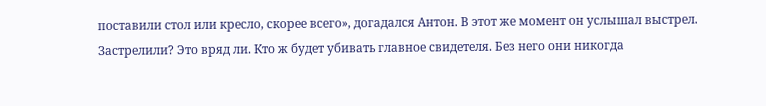поставили стол или кресло, скорее всего», догадался Антон. В этот же момент он услышал выстрел. Застрелили? Это вряд ли. Кто ж будет убивать главное свидетеля. Без него они никогда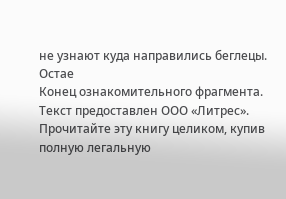не узнают куда направились беглецы. Остае
Конец ознакомительного фрагмента.
Текст предоставлен ООО «Литрес».
Прочитайте эту книгу целиком, купив полную легальную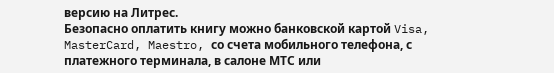версию на Литрес.
Безопасно оплатить книгу можно банковской картой Visa, MasterCard, Maestro, со счета мобильного телефона, с платежного терминала, в салоне МТС или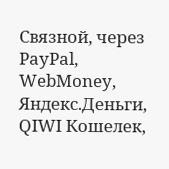Связной, через PayPal, WebMoney, Яндекс.Деньги, QIWI Кошелек,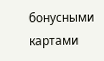бонусными картами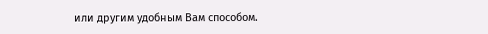или другим удобным Вам способом.